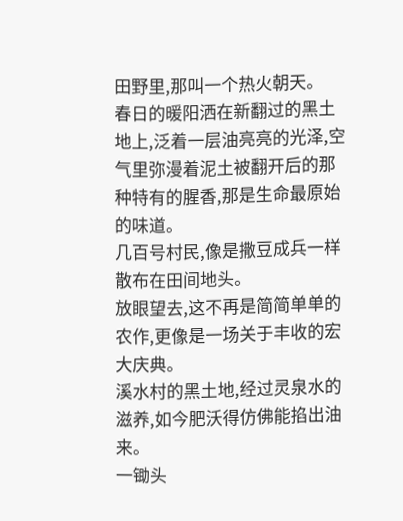田野里,那叫一个热火朝天。
春日的暖阳洒在新翻过的黑土地上,泛着一层油亮亮的光泽,空气里弥漫着泥土被翻开后的那种特有的腥香,那是生命最原始的味道。
几百号村民,像是撒豆成兵一样散布在田间地头。
放眼望去,这不再是简简单单的农作,更像是一场关于丰收的宏大庆典。
溪水村的黑土地,经过灵泉水的滋养,如今肥沃得仿佛能掐出油来。
一锄头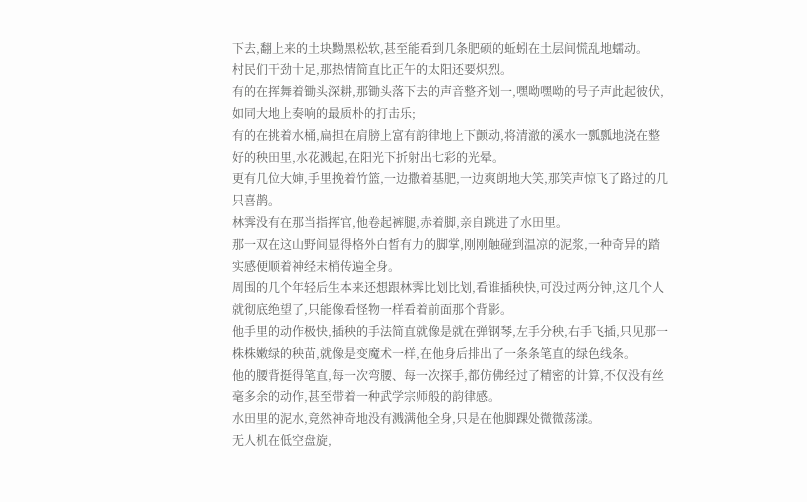下去,翻上来的土块黝黑松软,甚至能看到几条肥硕的蚯蚓在土层间慌乱地蠕动。
村民们干劲十足,那热情简直比正午的太阳还要炽烈。
有的在挥舞着锄头深耕,那锄头落下去的声音整齐划一,嘿呦嘿呦的号子声此起彼伏,如同大地上奏响的最质朴的打击乐;
有的在挑着水桶,扁担在肩膀上富有韵律地上下颤动,将清澈的溪水一瓢瓢地浇在整好的秧田里,水花溅起,在阳光下折射出七彩的光晕。
更有几位大婶,手里挽着竹篮,一边撒着基肥,一边爽朗地大笑,那笑声惊飞了路过的几只喜鹊。
林霁没有在那当指挥官,他卷起裤腿,赤着脚,亲自跳进了水田里。
那一双在这山野间显得格外白皙有力的脚掌,刚刚触碰到温凉的泥浆,一种奇异的踏实感便顺着神经末梢传遍全身。
周围的几个年轻后生本来还想跟林霁比划比划,看谁插秧快,可没过两分钟,这几个人就彻底绝望了,只能像看怪物一样看着前面那个背影。
他手里的动作极快,插秧的手法简直就像是就在弹钢琴,左手分秧,右手飞插,只见那一株株嫩绿的秧苗,就像是变魔术一样,在他身后排出了一条条笔直的绿色线条。
他的腰背挺得笔直,每一次弯腰、每一次探手,都仿佛经过了精密的计算,不仅没有丝毫多余的动作,甚至带着一种武学宗师般的韵律感。
水田里的泥水,竟然神奇地没有溅满他全身,只是在他脚踝处微微荡漾。
无人机在低空盘旋,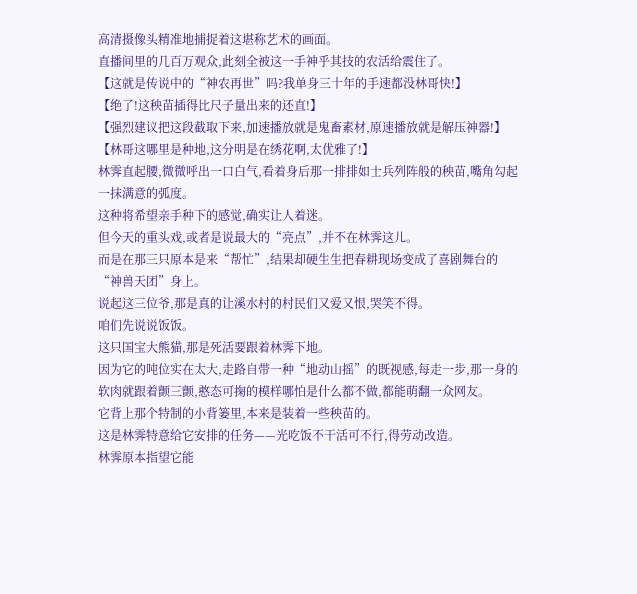高清摄像头精准地捕捉着这堪称艺术的画面。
直播间里的几百万观众,此刻全被这一手神乎其技的农活给震住了。
【这就是传说中的“神农再世”吗?我单身三十年的手速都没林哥快!】
【绝了!这秧苗插得比尺子量出来的还直!】
【强烈建议把这段截取下来,加速播放就是鬼畜素材,原速播放就是解压神器!】
【林哥这哪里是种地,这分明是在绣花啊,太优雅了!】
林霁直起腰,微微呼出一口白气,看着身后那一排排如士兵列阵般的秧苗,嘴角勾起一抹满意的弧度。
这种将希望亲手种下的感觉,确实让人着迷。
但今天的重头戏,或者是说最大的“亮点”,并不在林霁这儿。
而是在那三只原本是来“帮忙”,结果却硬生生把春耕现场变成了喜剧舞台的“神兽天团”身上。
说起这三位爷,那是真的让溪水村的村民们又爱又恨,哭笑不得。
咱们先说说饭饭。
这只国宝大熊猫,那是死活要跟着林霁下地。
因为它的吨位实在太大,走路自带一种“地动山摇”的既视感,每走一步,那一身的软肉就跟着颤三颤,憨态可掬的模样哪怕是什么都不做,都能萌翻一众网友。
它背上那个特制的小背篓里,本来是装着一些秧苗的。
这是林霁特意给它安排的任务——光吃饭不干活可不行,得劳动改造。
林霁原本指望它能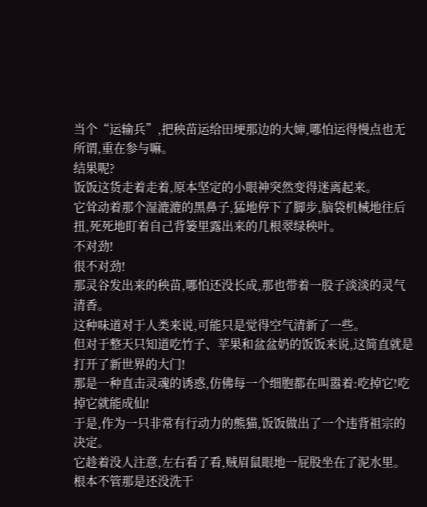当个“运输兵”,把秧苗运给田埂那边的大婶,哪怕运得慢点也无所谓,重在参与嘛。
结果呢?
饭饭这货走着走着,原本坚定的小眼神突然变得迷离起来。
它耸动着那个湿漉漉的黑鼻子,猛地停下了脚步,脑袋机械地往后扭,死死地盯着自己背篓里露出来的几根翠绿秧叶。
不对劲!
很不对劲!
那灵谷发出来的秧苗,哪怕还没长成,那也带着一股子淡淡的灵气清香。
这种味道对于人类来说,可能只是觉得空气清新了一些。
但对于整天只知道吃竹子、苹果和盆盆奶的饭饭来说,这简直就是打开了新世界的大门!
那是一种直击灵魂的诱惑,仿佛每一个细胞都在叫嚣着:吃掉它!吃掉它就能成仙!
于是,作为一只非常有行动力的熊猫,饭饭做出了一个违背祖宗的决定。
它趁着没人注意,左右看了看,贼眉鼠眼地一屁股坐在了泥水里。
根本不管那是还没洗干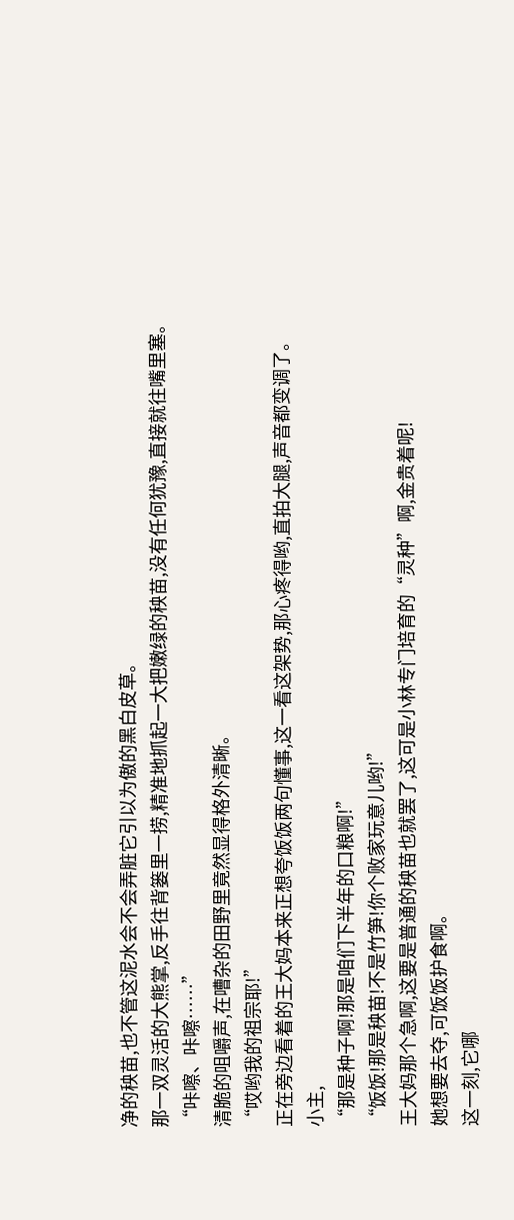净的秧苗,也不管这泥水会不会弄脏它引以为傲的黑白皮草。
那一双灵活的大熊掌,反手往背篓里一捞,精准地抓起一大把嫩绿的秧苗,没有任何犹豫,直接就往嘴里塞。
“咔嚓、咔嚓……”
清脆的咀嚼声,在嘈杂的田野里竟然显得格外清晰。
“哎哟我的祖宗耶!”
正在旁边看着的王大妈本来正想夸饭饭两句懂事,这一看这架势,那心疼得哟,直拍大腿,声音都变调了。
小主,
“那是种子啊!那是咱们下半年的口粮啊!”
“饭饭!那是秧苗!不是竹笋!你个败家玩意儿哟!”
王大妈那个急啊,这要是普通的秧苗也就罢了,这可是小林专门培育的“灵种”啊,金贵着呢!
她想要去夺,可饭饭护食啊。
这一刻,它哪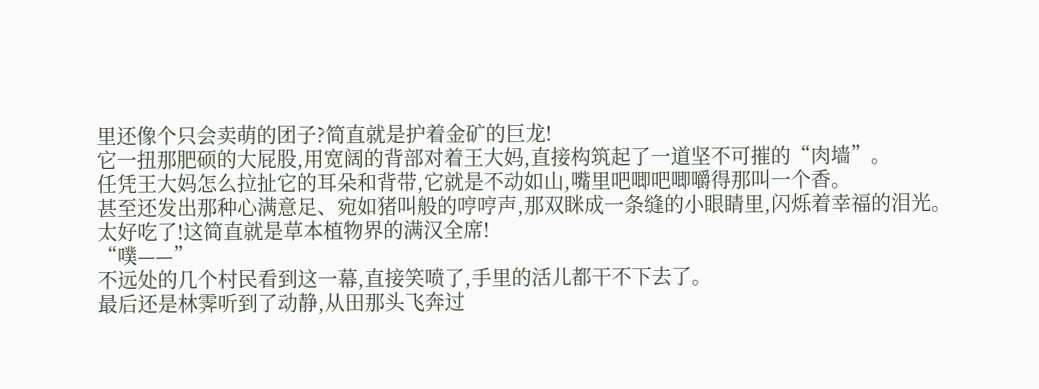里还像个只会卖萌的团子?简直就是护着金矿的巨龙!
它一扭那肥硕的大屁股,用宽阔的背部对着王大妈,直接构筑起了一道坚不可摧的“肉墙”。
任凭王大妈怎么拉扯它的耳朵和背带,它就是不动如山,嘴里吧唧吧唧嚼得那叫一个香。
甚至还发出那种心满意足、宛如猪叫般的哼哼声,那双眯成一条缝的小眼睛里,闪烁着幸福的泪光。
太好吃了!这简直就是草本植物界的满汉全席!
“噗——”
不远处的几个村民看到这一幕,直接笑喷了,手里的活儿都干不下去了。
最后还是林霁听到了动静,从田那头飞奔过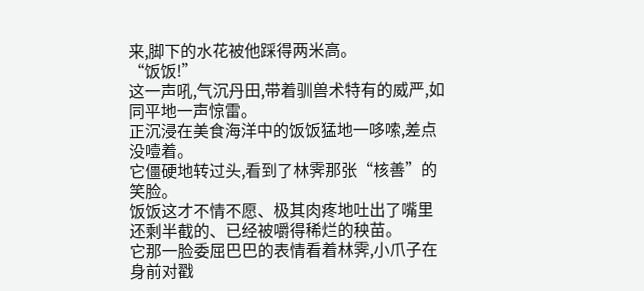来,脚下的水花被他踩得两米高。
“饭饭!”
这一声吼,气沉丹田,带着驯兽术特有的威严,如同平地一声惊雷。
正沉浸在美食海洋中的饭饭猛地一哆嗦,差点没噎着。
它僵硬地转过头,看到了林霁那张“核善”的笑脸。
饭饭这才不情不愿、极其肉疼地吐出了嘴里还剩半截的、已经被嚼得稀烂的秧苗。
它那一脸委屈巴巴的表情看着林霁,小爪子在身前对戳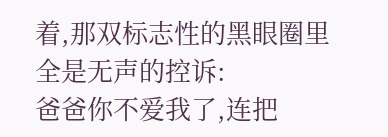着,那双标志性的黑眼圈里全是无声的控诉:
爸爸你不爱我了,连把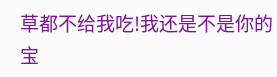草都不给我吃!我还是不是你的宝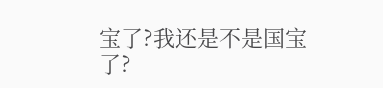宝了?我还是不是国宝了?